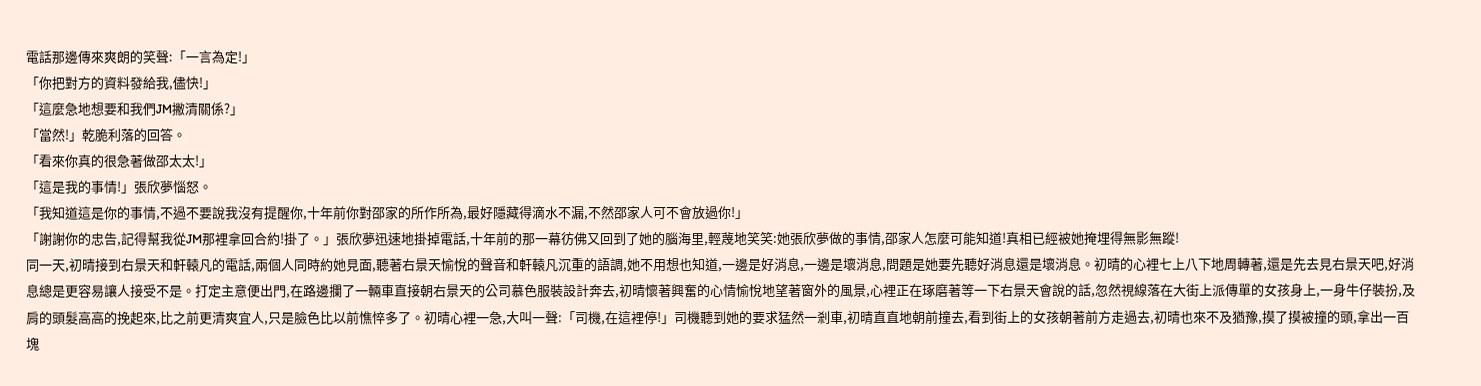電話那邊傳來爽朗的笑聲:「一言為定!」
「你把對方的資料發給我,儘快!」
「這麼急地想要和我們JM撇清關係?」
「當然!」乾脆利落的回答。
「看來你真的很急著做邵太太!」
「這是我的事情!」張欣夢惱怒。
「我知道這是你的事情,不過不要說我沒有提醒你,十年前你對邵家的所作所為,最好隱藏得滴水不漏,不然邵家人可不會放過你!」
「謝謝你的忠告,記得幫我從JM那裡拿回合約!掛了。」張欣夢迅速地掛掉電話,十年前的那一幕彷佛又回到了她的腦海里,輕蔑地笑笑:她張欣夢做的事情,邵家人怎麼可能知道!真相已經被她掩埋得無影無蹤!
同一天,初晴接到右景天和軒轅凡的電話,兩個人同時約她見面,聽著右景天愉悅的聲音和軒轅凡沉重的語調,她不用想也知道,一邊是好消息,一邊是壞消息,問題是她要先聽好消息還是壞消息。初晴的心裡七上八下地周轉著,還是先去見右景天吧,好消息總是更容易讓人接受不是。打定主意便出門,在路邊攔了一輛車直接朝右景天的公司慕色服裝設計奔去,初晴懷著興奮的心情愉悅地望著窗外的風景,心裡正在琢磨著等一下右景天會說的話,忽然視線落在大街上派傳單的女孩身上,一身牛仔裝扮,及肩的頭髮高高的挽起來,比之前更清爽宜人,只是臉色比以前憔悴多了。初晴心裡一急,大叫一聲:「司機,在這裡停!」司機聽到她的要求猛然一剎車,初晴直直地朝前撞去,看到街上的女孩朝著前方走過去,初晴也來不及猶豫,摸了摸被撞的頭,拿出一百塊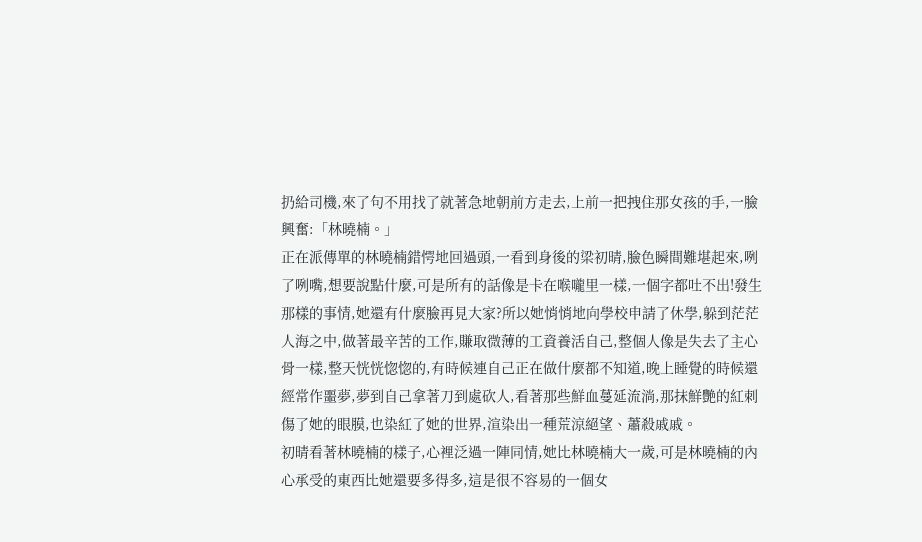扔給司機,來了句不用找了就著急地朝前方走去,上前一把拽住那女孩的手,一臉興奮:「林曉楠。」
正在派傳單的林曉楠錯愕地回過頭,一看到身後的梁初晴,臉色瞬間難堪起來,咧了咧嘴,想要說點什麼,可是所有的話像是卡在喉嚨里一樣,一個字都吐不出!發生那樣的事情,她還有什麼臉再見大家?所以她悄悄地向學校申請了休學,躲到茫茫人海之中,做著最辛苦的工作,賺取微薄的工資養活自己,整個人像是失去了主心骨一樣,整天恍恍惚惚的,有時候連自己正在做什麼都不知道,晚上睡覺的時候還經常作噩夢,夢到自己拿著刀到處砍人,看著那些鮮血蔓延流淌,那抹鮮艷的紅刺傷了她的眼膜,也染紅了她的世界,渲染出一種荒涼絕望、蕭殺戚戚。
初晴看著林曉楠的樣子,心裡泛過一陣同情,她比林曉楠大一歲,可是林曉楠的內心承受的東西比她還要多得多,這是很不容易的一個女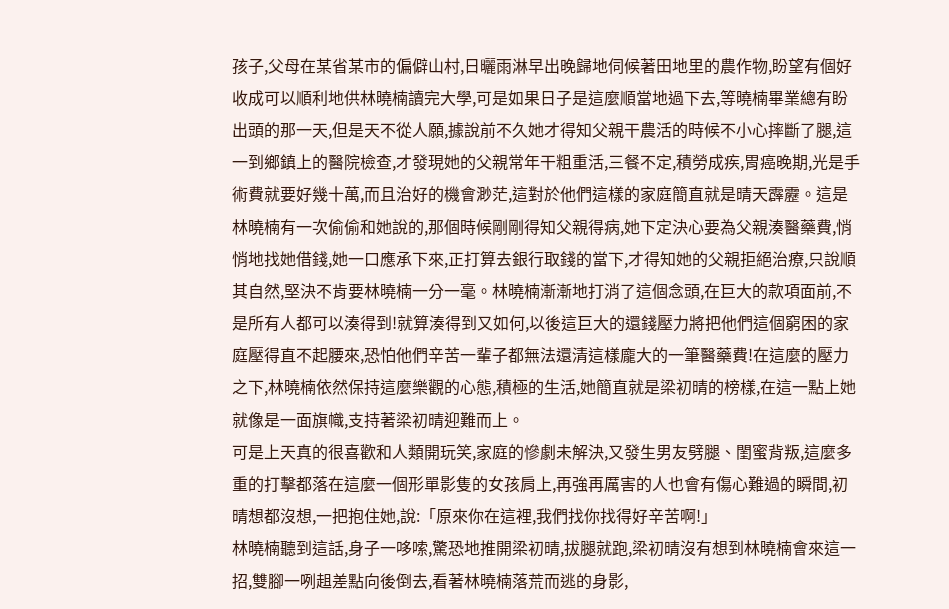孩子,父母在某省某市的偏僻山村,日曬雨淋早出晚歸地伺候著田地里的農作物,盼望有個好收成可以順利地供林曉楠讀完大學,可是如果日子是這麼順當地過下去,等曉楠畢業總有盼出頭的那一天,但是天不從人願,據說前不久她才得知父親干農活的時候不小心摔斷了腿,這一到鄉鎮上的醫院檢查,才發現她的父親常年干粗重活,三餐不定,積勞成疾,胃癌晚期,光是手術費就要好幾十萬,而且治好的機會渺茫,這對於他們這樣的家庭簡直就是晴天霹靂。這是林曉楠有一次偷偷和她說的,那個時候剛剛得知父親得病,她下定決心要為父親湊醫藥費,悄悄地找她借錢,她一口應承下來,正打算去銀行取錢的當下,才得知她的父親拒絕治療,只說順其自然,堅決不肯要林曉楠一分一毫。林曉楠漸漸地打消了這個念頭,在巨大的款項面前,不是所有人都可以湊得到!就算湊得到又如何,以後這巨大的還錢壓力將把他們這個窮困的家庭壓得直不起腰來,恐怕他們辛苦一輩子都無法還清這樣龐大的一筆醫藥費!在這麼的壓力之下,林曉楠依然保持這麼樂觀的心態,積極的生活,她簡直就是梁初晴的榜樣,在這一點上她就像是一面旗幟,支持著梁初晴迎難而上。
可是上天真的很喜歡和人類開玩笑,家庭的慘劇未解決,又發生男友劈腿、閨蜜背叛,這麼多重的打擊都落在這麼一個形單影隻的女孩肩上,再強再厲害的人也會有傷心難過的瞬間,初晴想都沒想,一把抱住她,說:「原來你在這裡,我們找你找得好辛苦啊!」
林曉楠聽到這話,身子一哆嗦,驚恐地推開梁初晴,拔腿就跑,梁初晴沒有想到林曉楠會來這一招,雙腳一咧趄差點向後倒去,看著林曉楠落荒而逃的身影,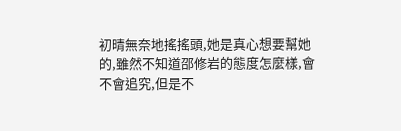初晴無奈地搖搖頭,她是真心想要幫她的,雖然不知道邵修岩的態度怎麼樣,會不會追究,但是不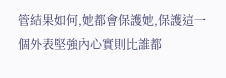管結果如何,她都會保護她,保護這一個外表堅強內心實則比誰都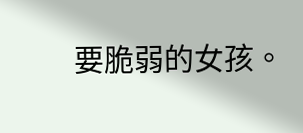要脆弱的女孩。